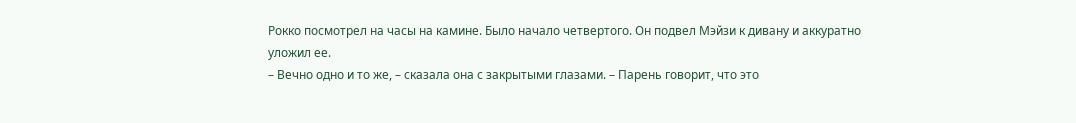Рокко посмотрел на часы на камине. Было начало четвертого. Он подвел Мэйзи к дивану и аккуратно уложил ее.
– Вечно одно и то же, – сказала она с закрытыми глазами. – Парень говорит, что это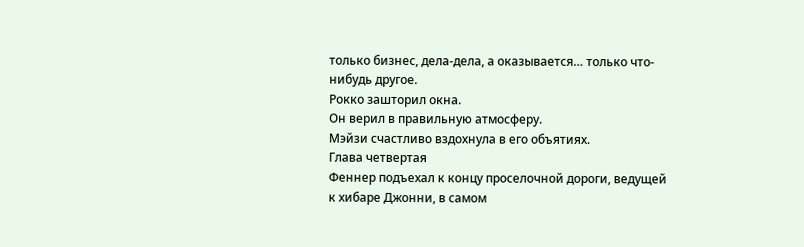только бизнес, дела-дела, а оказывается… только что-нибудь другое.
Рокко зашторил окна.
Он верил в правильную атмосферу.
Мэйзи счастливо вздохнула в его объятиях.
Глава четвертая
Феннер подъехал к концу проселочной дороги, ведущей к хибаре Джонни, в самом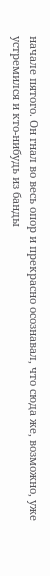начале пятого. Он гнал во весь опор и прекрасно осознавал, что сюда же, возможно, уже устремился и кто-нибудь из банды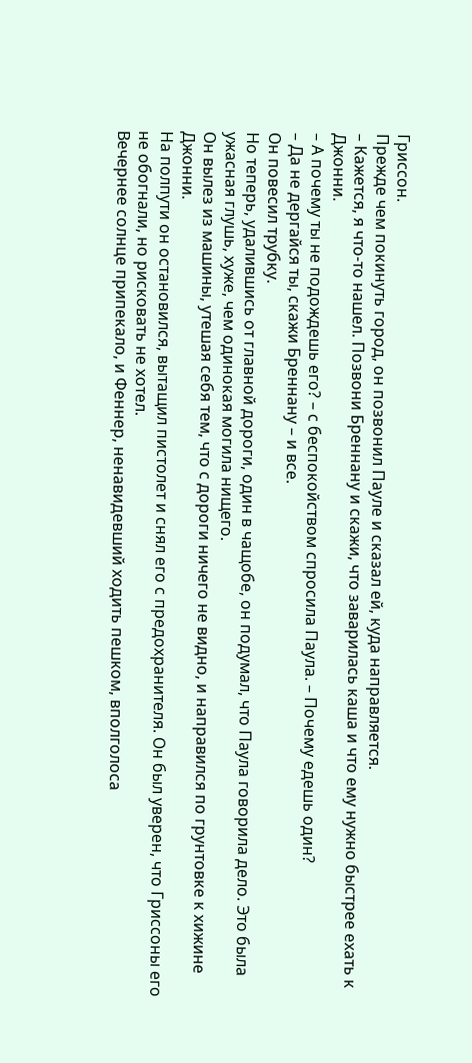Гриссон.
Прежде чем покинуть город, он позвонил Пауле и сказал ей, куда направляется.
– Кажется, я что-то нашел. Позвони Бреннану и скажи, что заварилась каша и что ему нужно быстрее ехать к Джонни.
– А почему ты не подождешь его? – с беспокойством спросила Паула. – Почему едешь один?
– Да не дергайся ты, скажи Бреннану – и все.
Он повесил трубку.
Но теперь, удалившись от главной дороги, один в чащобе, он подумал, что Паула говорила дело. Это была ужасная глушь, хуже, чем одинокая могила нищего.
Он вылез из машины, утешая себя тем, что с дороги ничего не видно, и направился по грунтовке к хижине Джонни.
На полпути он остановился, вытащил пистолет и снял его с предохранителя. Он был уверен, что Гриссоны его не обогнали, но рисковать не хотел.
Вечернее солнце припекало, и Феннер, ненавидевший ходить пешком, вполголоса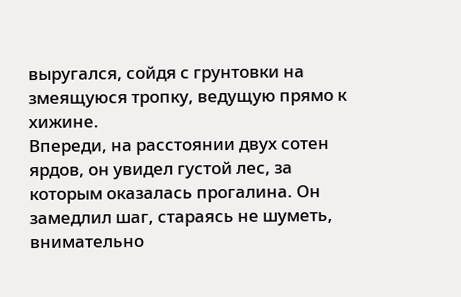выругался, сойдя с грунтовки на змеящуюся тропку, ведущую прямо к хижине.
Впереди, на расстоянии двух сотен ярдов, он увидел густой лес, за которым оказалась прогалина. Он замедлил шаг, стараясь не шуметь, внимательно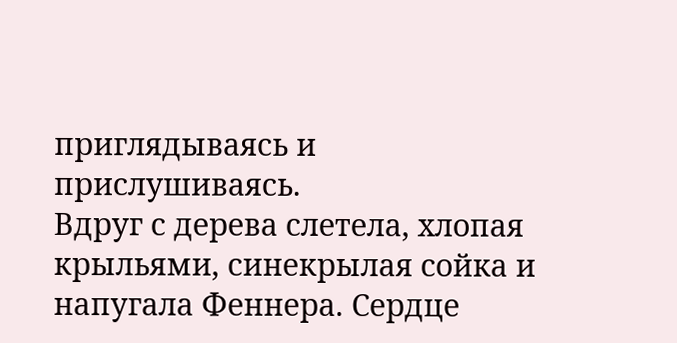приглядываясь и прислушиваясь.
Вдруг с дерева слетела, хлопая крыльями, синекрылая сойка и напугала Феннера. Сердце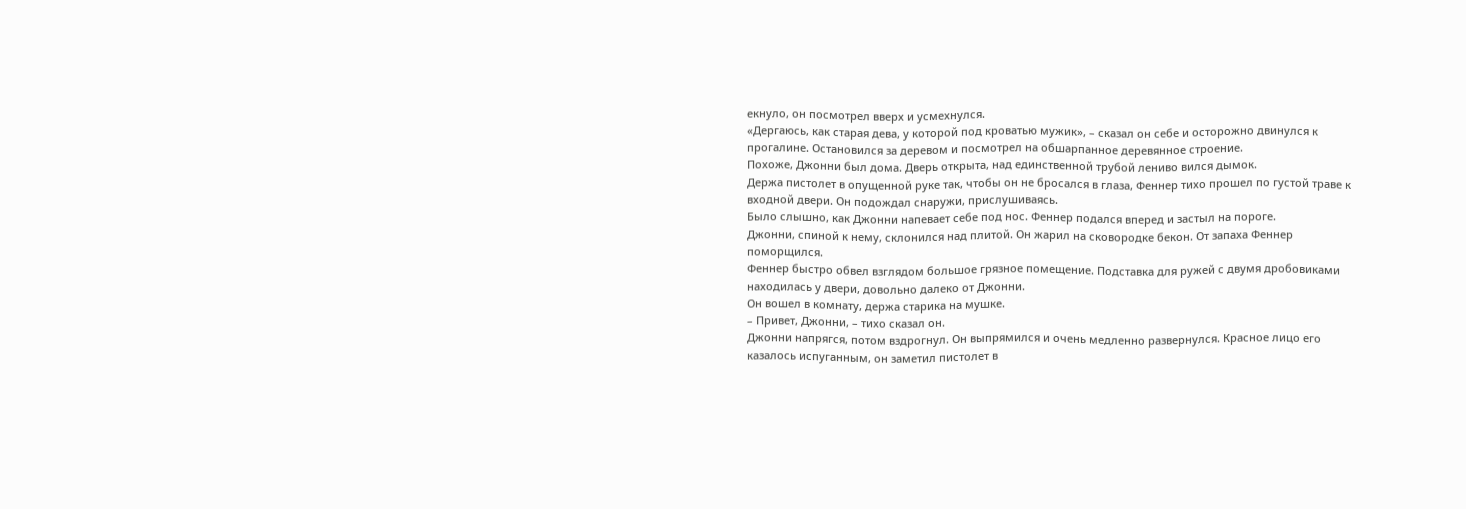екнуло, он посмотрел вверх и усмехнулся.
«Дергаюсь, как старая дева, у которой под кроватью мужик», – сказал он себе и осторожно двинулся к прогалине. Остановился за деревом и посмотрел на обшарпанное деревянное строение.
Похоже, Джонни был дома. Дверь открыта, над единственной трубой лениво вился дымок.
Держа пистолет в опущенной руке так, чтобы он не бросался в глаза, Феннер тихо прошел по густой траве к входной двери. Он подождал снаружи, прислушиваясь.
Было слышно, как Джонни напевает себе под нос. Феннер подался вперед и застыл на пороге.
Джонни, спиной к нему, склонился над плитой. Он жарил на сковородке бекон. От запаха Феннер поморщился.
Феннер быстро обвел взглядом большое грязное помещение. Подставка для ружей с двумя дробовиками находилась у двери, довольно далеко от Джонни.
Он вошел в комнату, держа старика на мушке.
– Привет, Джонни, – тихо сказал он.
Джонни напрягся, потом вздрогнул. Он выпрямился и очень медленно развернулся. Красное лицо его казалось испуганным, он заметил пистолет в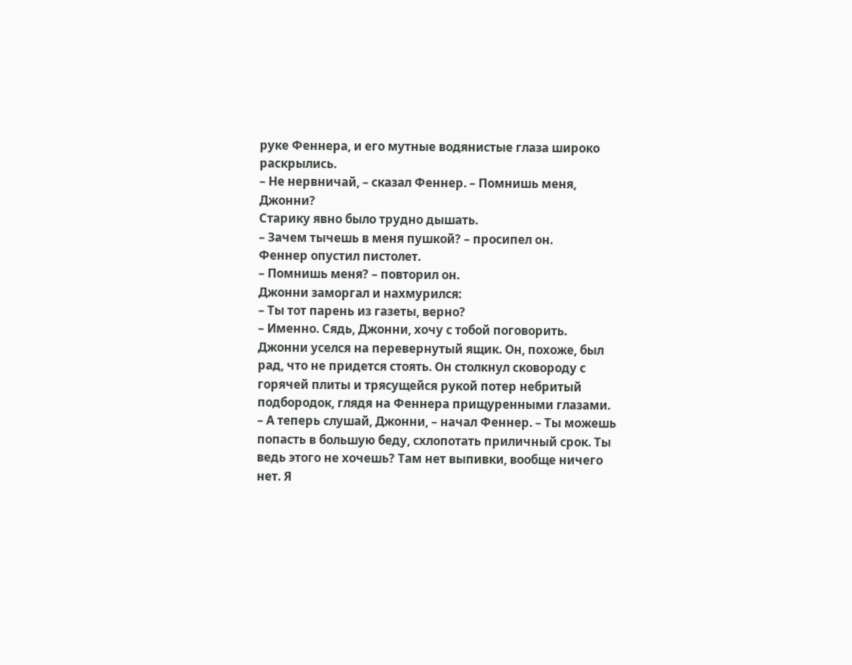руке Феннера, и его мутные водянистые глаза широко раскрылись.
– Не нервничай, – сказал Феннер. – Помнишь меня, Джонни?
Старику явно было трудно дышать.
– Зачем тычешь в меня пушкой? – просипел он.
Феннер опустил пистолет.
– Помнишь меня? – повторил он.
Джонни заморгал и нахмурился:
– Ты тот парень из газеты, верно?
– Именно. Сядь, Джонни, хочу с тобой поговорить.
Джонни уселся на перевернутый ящик. Он, похоже, был рад, что не придется стоять. Он столкнул сковороду с горячей плиты и трясущейся рукой потер небритый подбородок, глядя на Феннера прищуренными глазами.
– А теперь слушай, Джонни, – начал Феннер. – Ты можешь попасть в большую беду, схлопотать приличный срок. Ты ведь этого не хочешь? Там нет выпивки, вообще ничего нет. Я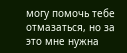могу помочь тебе отмазаться, но за это мне нужна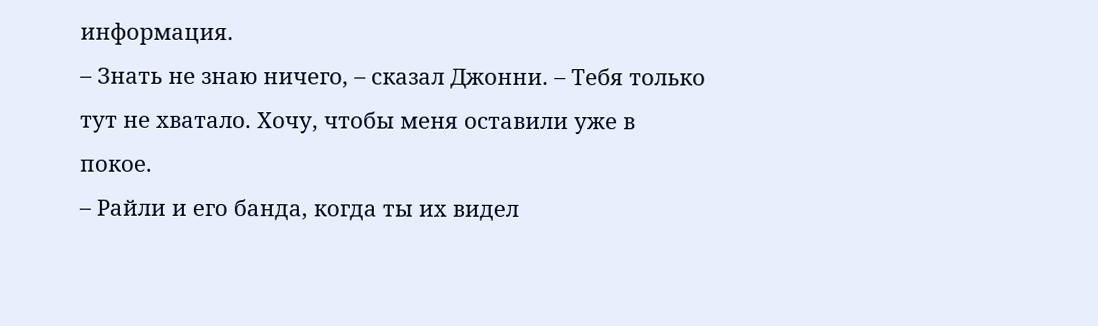информация.
– Знать не знаю ничего, – сказал Джонни. – Тебя только тут не хватало. Хочу, чтобы меня оставили уже в покое.
– Райли и его банда, когда ты их видел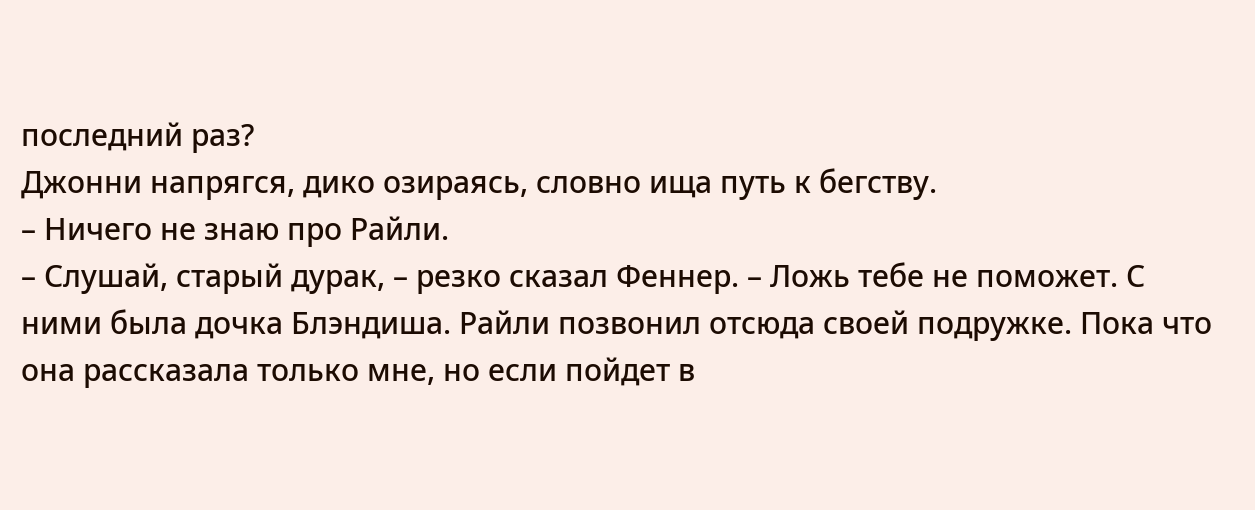последний раз?
Джонни напрягся, дико озираясь, словно ища путь к бегству.
– Ничего не знаю про Райли.
– Слушай, старый дурак, – резко сказал Феннер. – Ложь тебе не поможет. С ними была дочка Блэндиша. Райли позвонил отсюда своей подружке. Пока что она рассказала только мне, но если пойдет в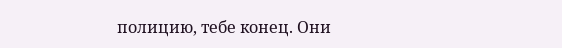полицию, тебе конец. Они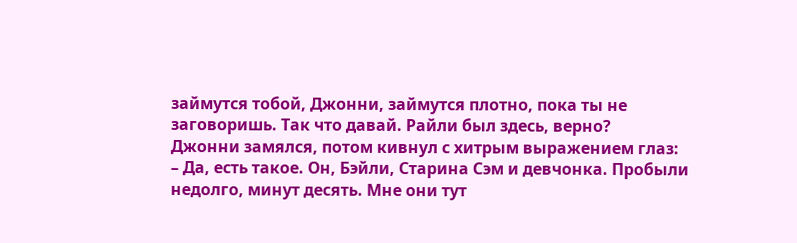займутся тобой, Джонни, займутся плотно, пока ты не заговоришь. Так что давай. Райли был здесь, верно?
Джонни замялся, потом кивнул с хитрым выражением глаз:
– Да, есть такое. Он, Бэйли, Старина Сэм и девчонка. Пробыли недолго, минут десять. Мне они тут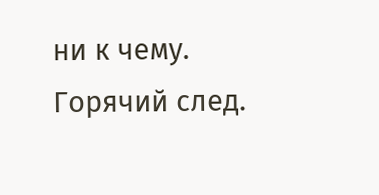ни к чему. Горячий след.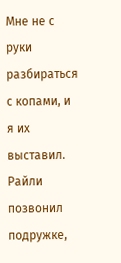Мне не с руки разбираться с копами, и я их выставил. Райли позвонил подружке,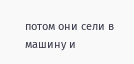потом они сели в машину и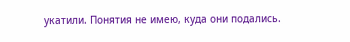укатили. Понятия не имею, куда они подались.